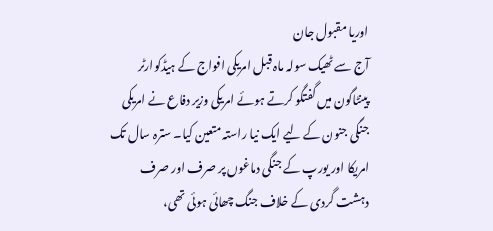اوریا مقبول جان
آج سے ٹھیک سولہ ماہ قبل امریکی افواج کے ہیڈکوارٹر پینٹاگون میں گفتگو کرتے ہوئے امریکی وزیر دفاع نے امریکی جنگی جنون کے لیے ایک نیا راستہ متعین کیا۔ سترہ سال تک امریکا اور یورپ کے جنگی دماغوں پر صرف اور صرف دہشت گردی کے خلاف جنگ چھائی ہوئی تھی،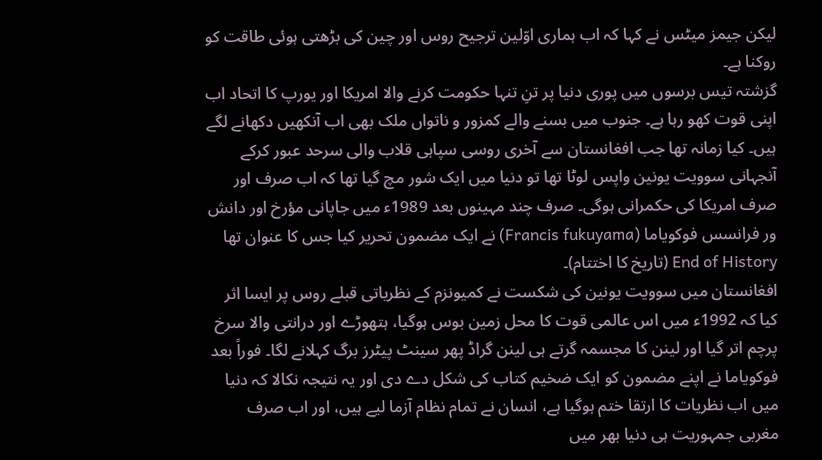لیکن جیمز میٹس نے کہا کہ اب ہماری اوّلین ترجیح روس اور چین کی بڑھتی ہوئی طاقت کو روکنا ہے۔
گزشتہ تیس برسوں میں پوری دنیا پر تنِ تنہا حکومت کرنے والا امریکا اور یورپ کا اتحاد اب اپنی قوت کھو رہا ہے۔ جنوب میں بسنے والے کمزور و ناتواں ملک بھی اب آنکھیں دکھانے لگے ہیں۔ کیا زمانہ تھا جب افغانستان سے آخری روسی سپاہی قلاب والی سرحد عبور کرکے آنجہانی سوویت یونین واپس لوٹا تھا تو دنیا میں ایک شور مچ گیا تھا کہ اب صرف اور صرف امریکا کی حکمرانی ہوگی۔ صرف چند مہینوں بعد 1989ء میں جاپانی مؤرخ اور دانش ور فرانسس فوکویاما (Francis fukuyama) نے ایک مضمون تحریر کیا جس کا عنوان تھا End of History (تاریخ کا اختتام)۔
افغانستان میں سوویت یونین کی شکست نے کمیونزم کے نظریاتی قبلے روس پر ایسا اثر کیا کہ 1992ء میں اس عالمی قوت کا محل زمین بوس ہوگیا، ہتھوڑے اور درانتی والا سرخ پرچم اتر گیا اور لینن کا مجسمہ گرتے ہی لینن گراڈ پھر سینٹ پیٹرز برگ کہلانے لگا۔ فوراً بعد فوکویاما نے اپنے مضمون کو ایک ضخیم کتاب کی شکل دے دی اور یہ نتیجہ نکالا کہ دنیا میں اب نظریات کا ارتقا ختم ہوگیا ہے، انسان نے تمام نظام آزما لیے ہیں، اور اب صرف مغربی جمہوریت ہی دنیا بھر میں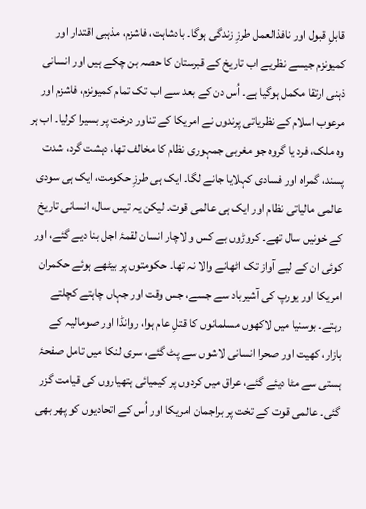قابلِ قبول اور نافذالعمل طرزِ زندگی ہوگا۔ بادشاہت، فاشزم، مذہبی اقتدار اور کمیونزم جیسے نظریے اب تاریخ کے قبرستان کا حصہ بن چکے ہیں اور انسانی ذہنی ارتقا مکمل ہوگیا ہے۔ اُس دن کے بعد سے اب تک تمام کمیونزم، فاشزم اور مرعوب اسلام کے نظریاتی پرندوں نے امریکا کے تناور درخت پر بسیرا کرلیا۔ اب ہر وہ ملک، فرد یا گروہ جو مغربی جمہوری نظام کا مخالف تھا، دہشت گرد، شدت پسند، گمراہ اور فسادی کہلایا جانے لگا۔ ایک ہی طرزِ حکومت، ایک ہی سودی عالمی مالیاتی نظام اور ایک ہی عالمی قوت۔ لیکن یہ تیس سال، انسانی تاریخ کے خونیں سال تھے۔ کروڑوں بے کس و لاچار انسان لقمۂ اجل بنا دیے گئے، اور کوئی ان کے لیے آواز تک اٹھانے والا نہ تھا۔ حکومتوں پر بیٹھے ہوئے حکمران امریکا اور یورپ کی آشیرباد سے جسے، جس وقت اور جہاں چاہتے کچلتے رہتے۔ بوسنیا میں لاکھوں مسلمانوں کا قتلِ عام ہوا، روانڈا اور صومالیہ کے بازار، کھیت اور صحرا انسانی لاشوں سے پٹ گئے، سری لنکا میں تامل صفحۂ ہستی سے مٹا دیئے گئے، عراق میں کردوں پر کیمیائی ہتھیاروں کی قیامت گزر گئی۔ عالمی قوت کے تخت پر براجمان امریکا اور اُس کے اتحادیوں کو پھر بھی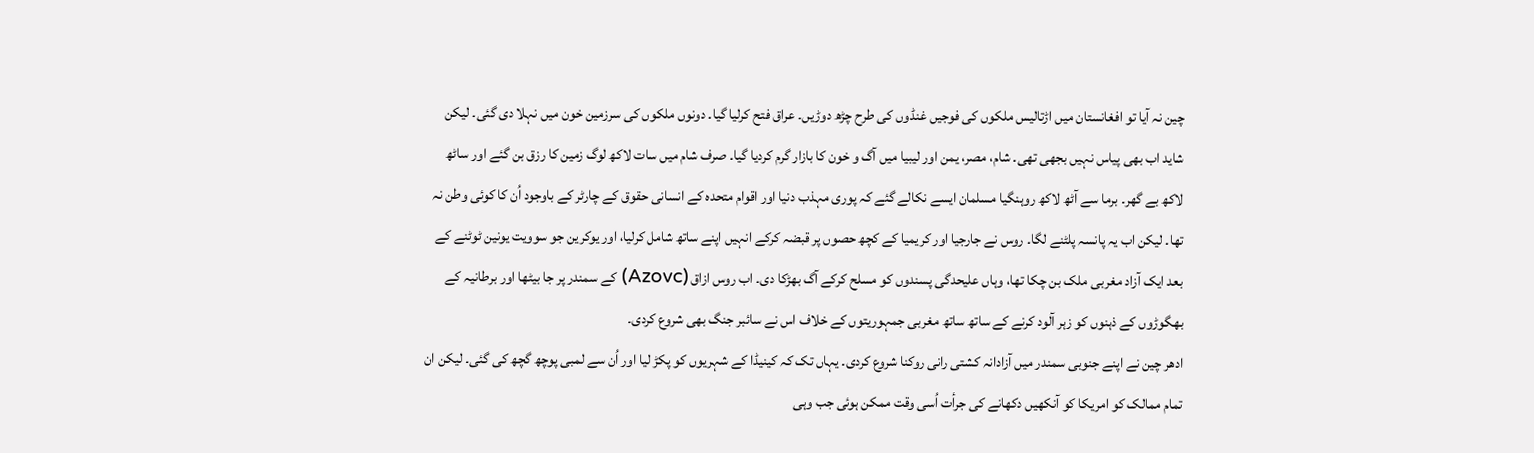چین نہ آیا تو افغانستان میں اڑتالیس ملکوں کی فوجیں غنڈوں کی طرح چڑھ دوڑیں۔ عراق فتح کرلیا گیا۔ دونوں ملکوں کی سرزمین خون میں نہلا دی گئی۔ لیکن شاید اب بھی پیاس نہیں بجھی تھی۔ شام، مصر، یمن اور لیبیا میں آگ و خون کا بازار گرم کردیا گیا۔ صرف شام میں سات لاکھ لوگ زمین کا رزق بن گئے اور ساٹھ لاکھ بے گھر۔ برما سے آٹھ لاکھ روہنگیا مسلمان ایسے نکالے گئے کہ پوری مہذب دنیا اور اقوام متحدہ کے انسانی حقوق کے چارٹر کے باوجود اُن کا کوئی وطن نہ تھا۔ لیکن اب یہ پانسہ پلٹنے لگا۔ روس نے جارجیا اور کریمیا کے کچھ حصوں پر قبضہ کرکے انہیں اپنے ساتھ شامل کرلیا، اور یوکرین جو سوویت یونین ٹوٹنے کے بعد ایک آزاد مغربی ملک بن چکا تھا، وہاں علیحدگی پسندوں کو مسلح کرکے آگ بھڑکا دی۔ اب روس ازاق (Azovc) کے سمندر پر جا بیٹھا اور برطانیہ کے بھگوڑوں کے ذہنوں کو زہر آلود کرنے کے ساتھ ساتھ مغربی جمہوریتوں کے خلاف اس نے سائبر جنگ بھی شروع کردی۔
ادھر چین نے اپنے جنوبی سمندر میں آزادانہ کشتی رانی روکنا شروع کردی۔ یہاں تک کہ کینیڈا کے شہریوں کو پکڑ لیا اور اُن سے لمبی پوچھ گچھ کی گئی۔ لیکن ان تمام ممالک کو امریکا کو آنکھیں دکھانے کی جرأت اُسی وقت ممکن ہوئی جب وہی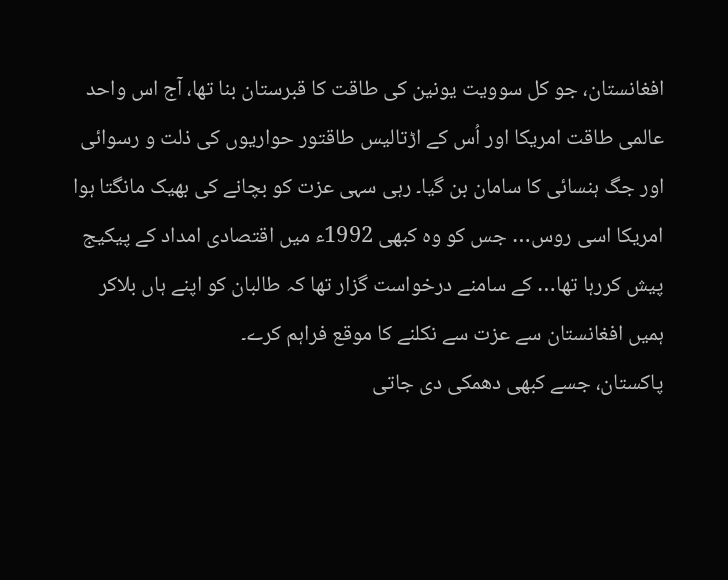افغانستان، جو کل سوویت یونین کی طاقت کا قبرستان بنا تھا، آج اس واحد عالمی طاقت امریکا اور اُس کے اڑتالیس طاقتور حواریوں کی ذلت و رسوائی اور جگ ہنسائی کا سامان بن گیا۔ رہی سہی عزت کو بچانے کی بھیک مانگتا ہوا امریکا اسی روس… جس کو وہ کبھی 1992ء میں اقتصادی امداد کے پیکیج پیش کررہا تھا… کے سامنے درخواست گزار تھا کہ طالبان کو اپنے ہاں بلاکر ہمیں افغانستان سے عزت سے نکلنے کا موقع فراہم کرے۔
پاکستان، جسے کبھی دھمکی دی جاتی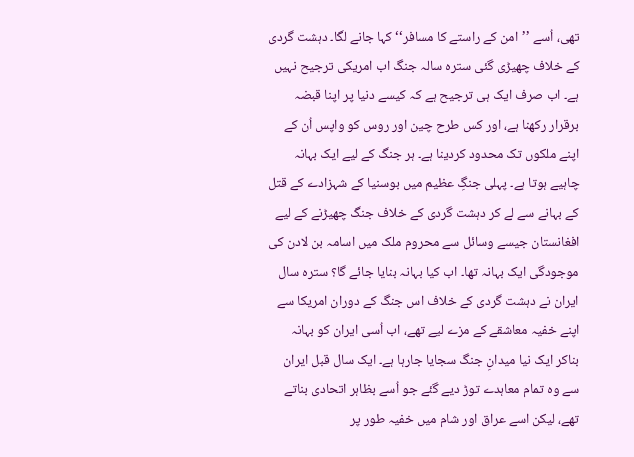تھی، اُسے ’’امن کے راستے کا مسافر‘‘ کہا جانے لگا۔ دہشت گردی کے خلاف چھیڑی گئی سترہ سالہ جنگ اب امریکی ترجیح نہیں ہے۔ اب صرف ایک ہی ترجیح ہے کہ کیسے دنیا پر اپنا قبضہ برقرار رکھنا ہے، اور کس طرح چین اور روس کو واپس اُن کے اپنے ملکوں تک محدود کردینا ہے۔ ہر جنگ کے لیے ایک بہانہ چاہیے ہوتا ہے۔ پہلی جنگِ عظیم میں بوسنیا کے شہزادے کے قتل کے بہانے سے لے کر دہشت گردی کے خلاف جنگ چھیڑنے کے لیے افغانستان جیسے وسائل سے محروم ملک میں اسامہ بن لادن کی موجودگی ایک بہانہ تھا۔ اب کیا بہانہ بنایا جائے گا؟ سترہ سال ایران نے دہشت گردی کے خلاف اس جنگ کے دوران امریکا سے اپنے خفیہ معاشقے کے مزے لیے تھے، اب اُسی ایران کو بہانہ بناکر ایک نیا میدانِ جنگ سجایا جارہا ہے۔ ایک سال قبل ایران سے وہ تمام معاہدے توڑ دیے گئے جو اُسے بظاہر اتحادی بناتے تھے، لیکن اسے عراق اور شام میں خفیہ طور پر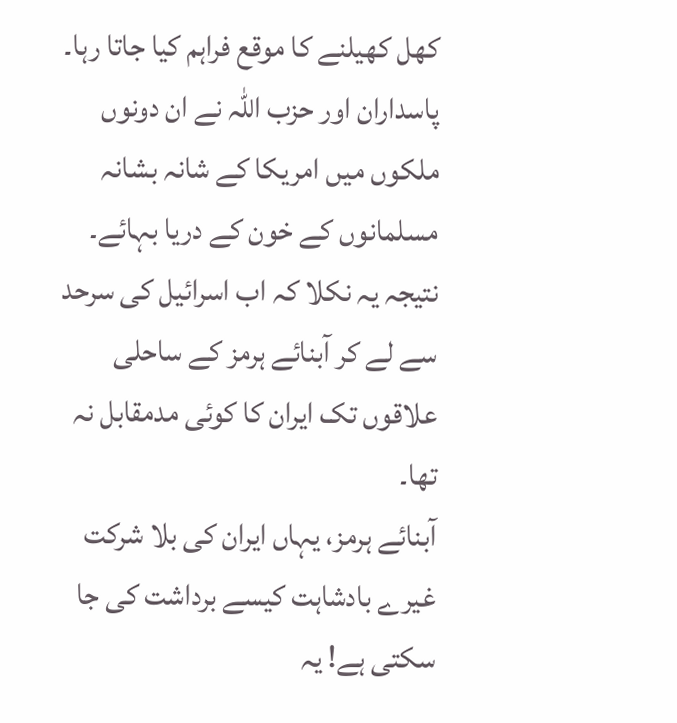کھل کھیلنے کا موقع فراہم کیا جاتا رہا۔ پاسداران اور حزب اللہ نے ان دونوں ملکوں میں امریکا کے شانہ بشانہ مسلمانوں کے خون کے دریا بہائے۔ نتیجہ یہ نکلا کہ اب اسرائیل کی سرحد سے لے کر آبنائے ہرمز کے ساحلی علاقوں تک ایران کا کوئی مدمقابل نہ تھا۔
آبنائے ہرمز، یہاں ایران کی بلا شرکت غیرے بادشاہت کیسے برداشت کی جا سکتی ہے! یہ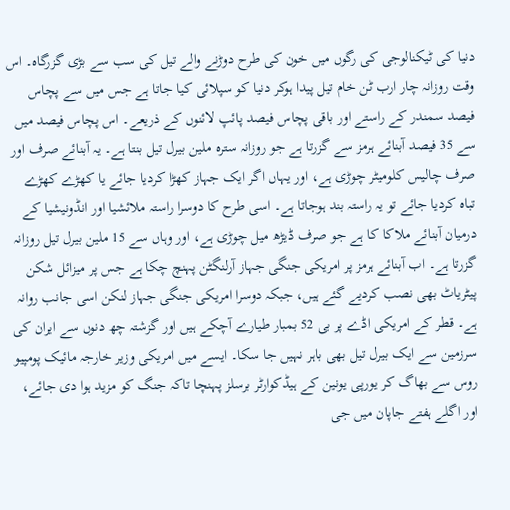دنیا کی ٹیکنالوجی کی رگوں میں خون کی طرح دوڑنے والے تیل کی سب سے بڑی گزرگاہ۔ اس وقت روزانہ چار ارب ٹن خام تیل پیدا ہوکر دنیا کو سپلائی کیا جاتا ہے جس میں سے پچاس فیصد سمندر کے راستے اور باقی پچاس فیصد پائپ لائنوں کے ذریعے۔ اس پچاس فیصد میں سے 35 فیصد آبنائے ہرمز سے گزرتا ہے جو روزانہ سترہ ملین بیرل تیل بنتا ہے۔ یہ آبنائے صرف اور صرف چالیس کلومیٹر چوڑی ہے، اور یہاں اگر ایک جہاز کھڑا کردیا جائے یا کھڑے کھڑے تباہ کردیا جائے تو یہ راستہ بند ہوجاتا ہے۔ اسی طرح کا دوسرا راستہ ملائشیا اور انڈونیشیا کے درمیان آبنائے ملاکا کا ہے جو صرف ڈیڑھ میل چوڑی ہے، اور وہاں سے 15 ملین بیرل تیل روزانہ گزرتا ہے۔ اب آبنائے ہرمز پر امریکی جنگی جہاز آرلنگٹن پہنچ چکا ہے جس پر میزائل شکن پیٹریاٹ بھی نصب کردیے گئے ہیں، جبکہ دوسرا امریکی جنگی جہاز لنکن اسی جانب روانہ ہے۔ قطر کے امریکی اڈے پر بی 52 بمبار طیارے آچکے ہیں اور گزشتہ چھ دنوں سے ایران کی سرزمین سے ایک بیرل تیل بھی باہر نہیں جا سکا۔ ایسے میں امریکی وزیر خارجہ مائیک پومپیو روس سے بھاگ کر یورپی یونین کے ہیڈکوارٹر برسلز پہنچا تاکہ جنگ کو مزید ہوا دی جائے، اور اگلے ہفتے جاپان میں جی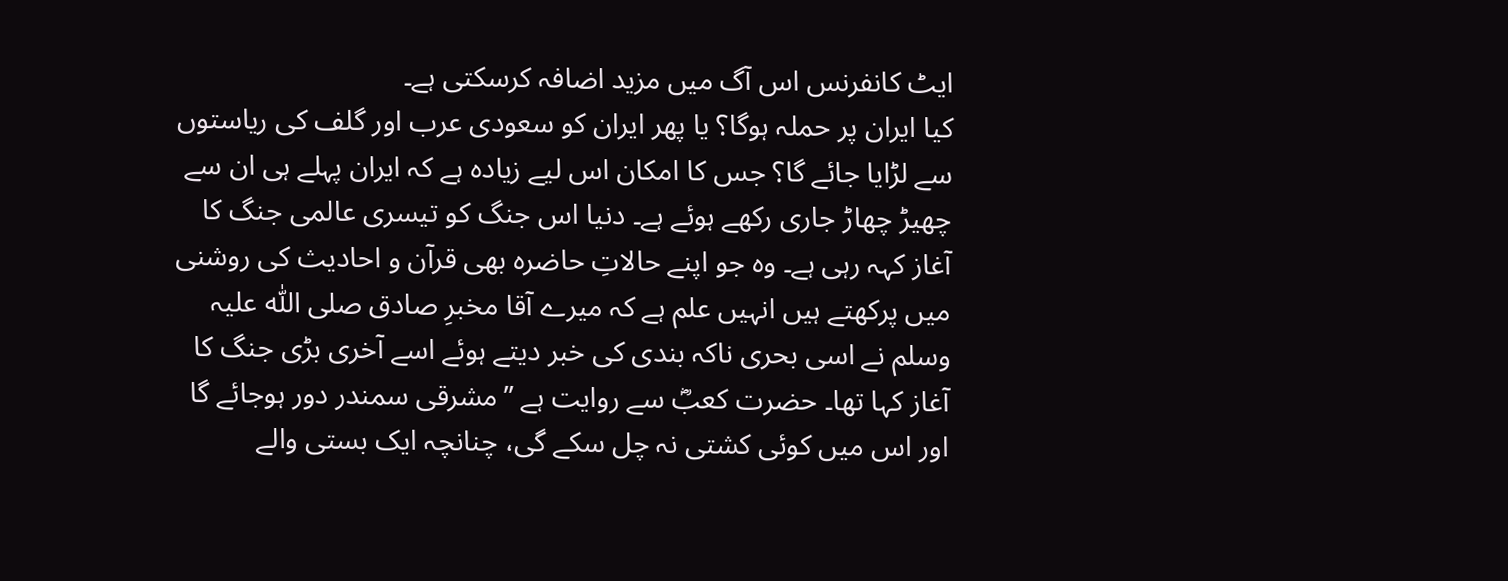ایٹ کانفرنس اس آگ میں مزید اضافہ کرسکتی ہے۔
کیا ایران پر حملہ ہوگا؟ یا پھر ایران کو سعودی عرب اور گلف کی ریاستوں سے لڑایا جائے گا؟ جس کا امکان اس لیے زیادہ ہے کہ ایران پہلے ہی ان سے چھیڑ چھاڑ جاری رکھے ہوئے ہے۔ دنیا اس جنگ کو تیسری عالمی جنگ کا آغاز کہہ رہی ہے۔ وہ جو اپنے حالاتِ حاضرہ بھی قرآن و احادیث کی روشنی میں پرکھتے ہیں انہیں علم ہے کہ میرے آقا مخبرِ صادق صلی اللّٰہ علیہ وسلم نے اسی بحری ناکہ بندی کی خبر دیتے ہوئے اسے آخری بڑی جنگ کا آغاز کہا تھا۔ حضرت کعبؓ سے روایت ہے ’’مشرقی سمندر دور ہوجائے گا اور اس میں کوئی کشتی نہ چل سکے گی، چنانچہ ایک بستی والے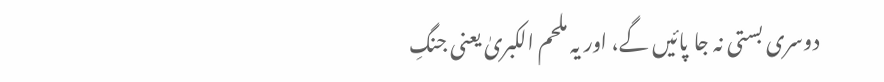دوسری بستی نہ جا پائیں گے، اور یہ ملحم الکبریٰ یعنی جنگِ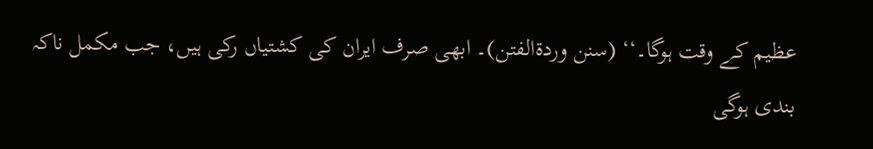عظیم کے وقت ہوگا۔‘‘ (سنن وردۃالفتن)۔ ابھی صرف ایران کی کشتیاں رکی ہیں، جب مکمل ناکہ بندی ہوگی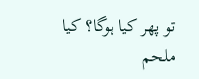تو پھر کیا ہوگا؟ کیا ملحم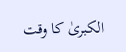الکبریٰ کا وقت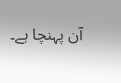آن پہنچا ہے۔